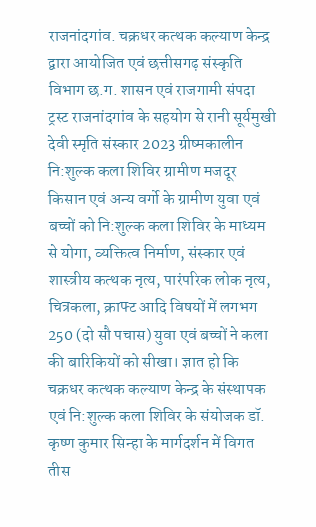राजनांदगांव. चक्रधर कत्थक कल्याण केन्द्र द्वारा आयोजित एवं छत्तीसगढ़ संस्कृति विभाग छ.ग. शासन एवं राजगामी संपदा ट्रस्ट राजनांदगांव के सहयोग से रानी सूर्यमुखी देवी स्मृति संस्कार 2023 ग्रीष्मकालीन नि:शुल्क कला शिविर ग्रामीण मजदूर किसान एवं अन्य वर्गो के ग्रामीण युवा एवं बच्चों को नि:शुल्क कला शिविर के माध्यम से योगा, व्यक्तित्व निर्माण, संस्कार एवं शास्त्रीय कत्थक नृत्य, पारंपरिक लोक नृत्य, चित्रकला, क्राफ्ट आदि विषयों में लगभग 250 (दो सौ पचास) युवा एवं बच्चों ने कला की बारिकियों को सीखा। ज्ञात हो कि चक्रधर कत्थक कल्याण केन्द्र के संस्थापक एवं नि:शुल्क कला शिविर के संयोजक डॉ. कृष्ण कुमार सिन्हा के मार्गदर्शन में विगत तीस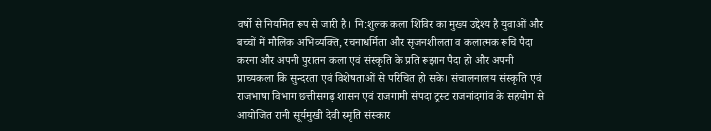वर्षो से नियमित रूप से जारी है। नि:शुल्क कला शिविर का मुख्य उद्देश्य है युवाओं और बच्चों में मौलिक अभिव्यक्ति, रचनाधर्मिता और सृजनशीलता व कलात्मक रूचि पैदा करना और अपनी पुरातन कला एवं संस्कृति के प्रति रूझान पैदा हो और अपनी प्राच्यकला कि सुन्दरता एवं विशेषताओं से परिचित हो सके। संचालनालय संस्कृति एवं राजभाषा विभाग छत्तीसगढ़ शासन एवं राजगामी संपदा ट्रस्ट राजनांदगांव के सहयोग से आयोजित रानी सूर्यमुखी देवी स्मृति संस्कार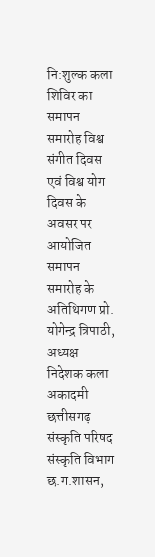नि:शुल्क कला शिविर का समापन समारोह विश्व संगीत दिवस एवं विश्व योग दिवस के अवसर पर आयोजित समापन समारोह के अतिथिगण प्रो. योगेन्द्र त्रिपाठी, अध्यक्ष निदेशक कला अकादमी छत्तीसगढ़ संस्कृति परिषद संस्कृति विभाग छ.ग.शासन,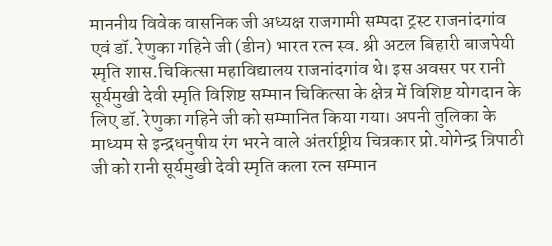माननीय विवेक वासनिक जी अध्यक्ष राजगामी सम्पदा ट्रस्ट राजनांदगांव एवं डॉ. रेणुका गहिने जी (डीन) भारत रत्न स्व. श्री अटल बिहारी बाजपेयी स्मृति शास.चिकित्सा महाविद्यालय राजनांदगांव थे। इस अवसर पर रानी सूर्यमुखी देवी स्मृति विशिष्ट सम्मान चिकित्सा के क्षेत्र में विशिष्ट योगदान के लिए डॉ. रेणुका गहिने जी को सम्मानित किया गया। अपनी तुलिका के माध्यम से इन्द्रधनुषीय रंग भरने वाले अंतर्राष्ट्रीय चित्रकार प्रो.योगेन्द्र त्रिपाठी जी को रानी सूर्यमुखी देवी स्मृति कला रत्न सम्मान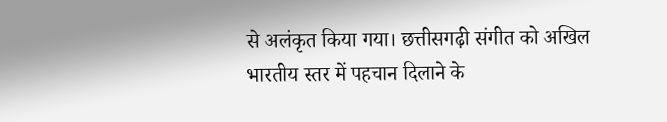से अलंकृत किया गया। छत्तीसगढ़ी संगीत को अखिल भारतीय स्तर में पहचान दिलाने के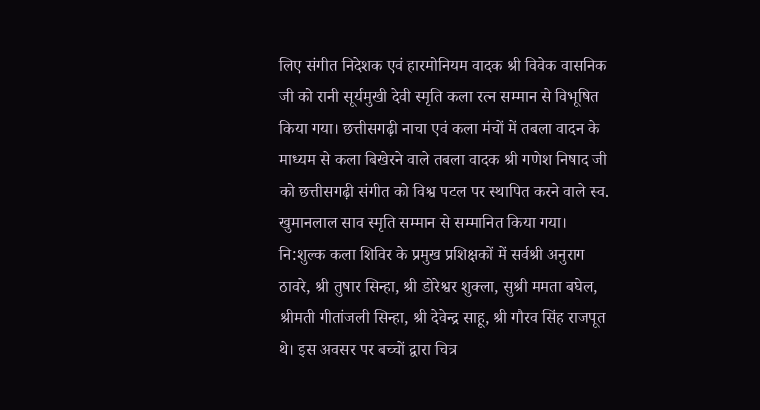लिए संगीत निदेशक एवं हारमोनियम वादक श्री विवेक वासनिक जी को रानी सूर्यमुखी देवी स्मृति कला रत्न सम्मान से विभूषित किया गया। छत्तीसगढ़ी नाचा एवं कला मंचों में तबला वादन के माध्यम से कला बिखेरने वाले तबला वादक श्री गणेश निषाद जी को छत्तीसगढ़ी संगीत को विश्व पटल पर स्थापित करने वाले स्व. खुमानलाल साव स्मृति सम्मान से सम्मानित किया गया। नि:शुल्क कला शिविर के प्रमुख प्रशिक्षकों में सर्वश्री अनुराग ठावरे, श्री तुषार सिन्हा, श्री डोरेश्वर शुक्ला, सुश्री ममता बघेल, श्रीमती गीतांजली सिन्हा, श्री देवेन्द्र साहू, श्री गौरव सिंह राजपूत थे। इस अवसर पर बच्चों द्वारा चित्र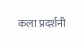कला प्रदर्शनी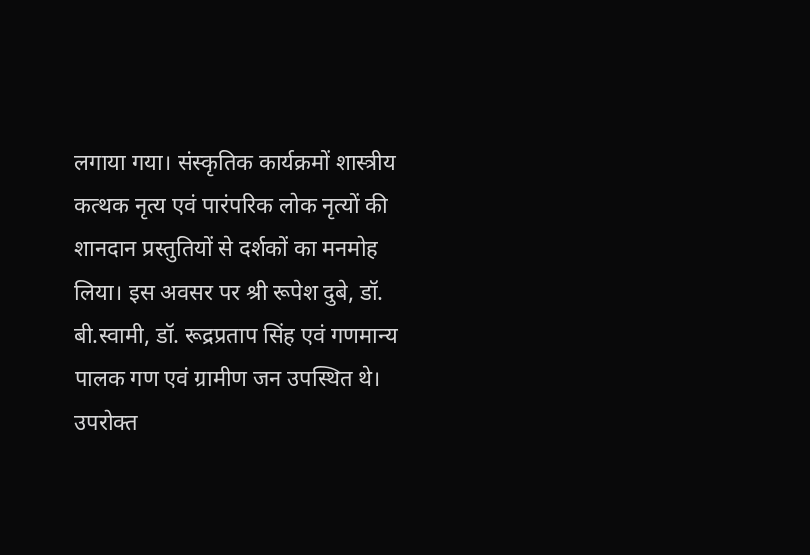लगाया गया। संस्कृतिक कार्यक्रमों शास्त्रीय कत्थक नृत्य एवं पारंपरिक लोक नृत्यों की शानदान प्रस्तुतियों से दर्शकों का मनमोह लिया। इस अवसर पर श्री रूपेश दुबे, डॉ. बी.स्वामी, डॉ. रूद्रप्रताप सिंह एवं गणमान्य पालक गण एवं ग्रामीण जन उपस्थित थे। उपरोक्त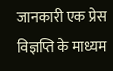जानकारी एक प्रेस विज्ञप्ति के माध्यम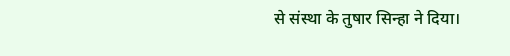से संस्था के तुषार सिन्हा ने दिया।